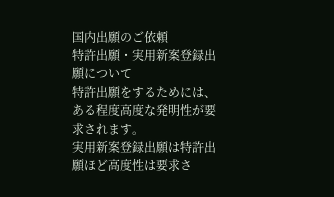国内出願のご依頼
特許出願・実用新案登録出願について
特許出願をするためには、ある程度高度な発明性が要求されます。
実用新案登録出願は特許出願ほど高度性は要求さ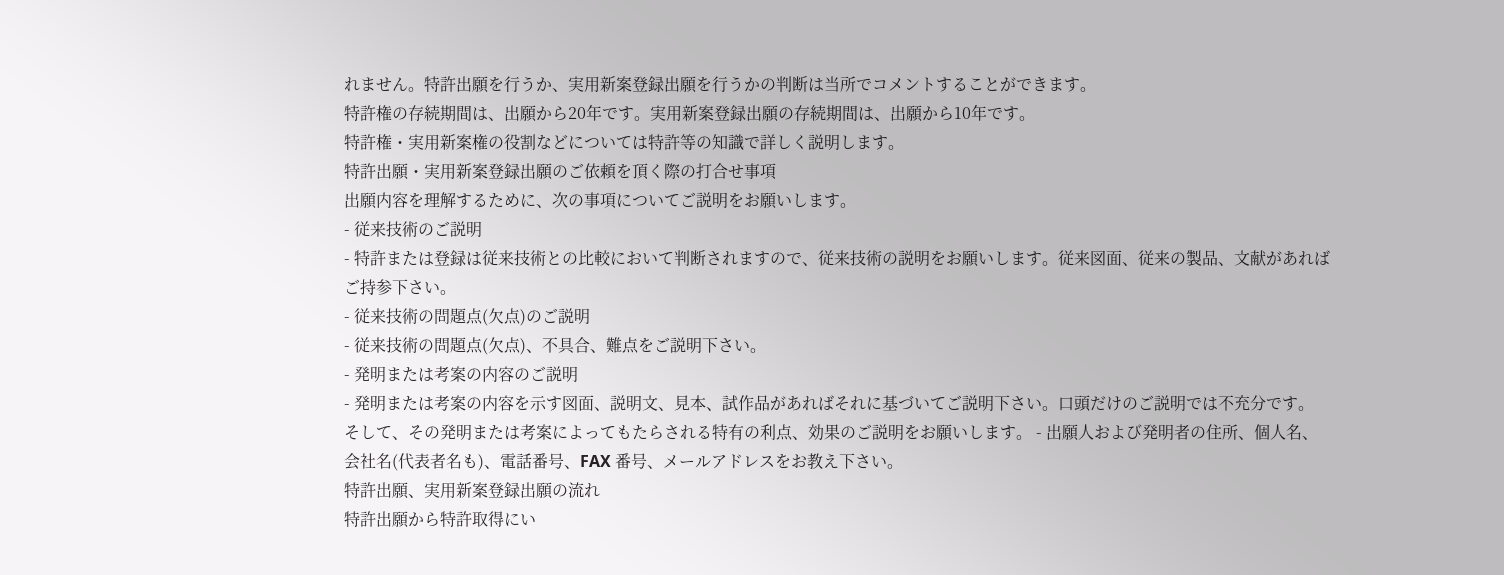れません。特許出願を行うか、実用新案登録出願を行うかの判断は当所でコメントすることができます。
特許権の存続期間は、出願から20年です。実用新案登録出願の存続期間は、出願から10年です。
特許権・実用新案権の役割などについては特許等の知識で詳しく説明します。
特許出願・実用新案登録出願のご依頼を頂く際の打合せ事項
出願内容を理解するために、次の事項についてご説明をお願いします。
- 従来技術のご説明
- 特許または登録は従来技術との比較において判断されますので、従来技術の説明をお願いします。従来図面、従来の製品、文献があればご持参下さい。
- 従来技術の問題点(欠点)のご説明
- 従来技術の問題点(欠点)、不具合、難点をご説明下さい。
- 発明または考案の内容のご説明
- 発明または考案の内容を示す図面、説明文、見本、試作品があればそれに基づいてご説明下さい。口頭だけのご説明では不充分です。
そして、その発明または考案によってもたらされる特有の利点、効果のご説明をお願いします。 - 出願人および発明者の住所、個人名、会社名(代表者名も)、電話番号、FAX 番号、メールアドレスをお教え下さい。
特許出願、実用新案登録出願の流れ
特許出願から特許取得にい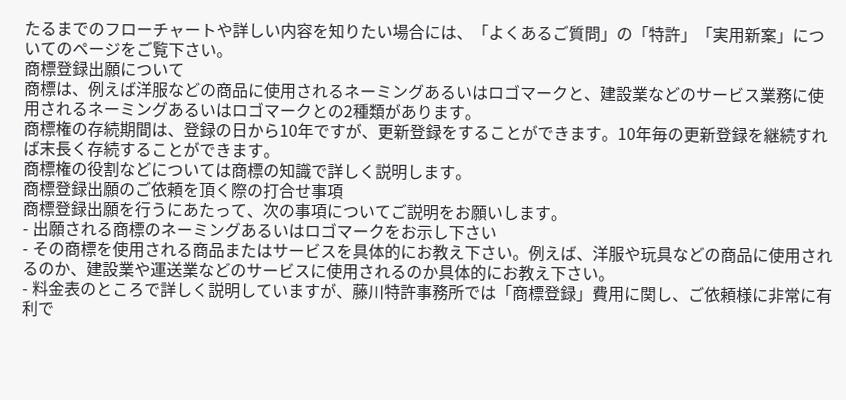たるまでのフローチャートや詳しい内容を知りたい場合には、「よくあるご質問」の「特許」「実用新案」についてのページをご覧下さい。
商標登録出願について
商標は、例えば洋服などの商品に使用されるネーミングあるいはロゴマークと、建設業などのサービス業務に使用されるネーミングあるいはロゴマークとの2種類があります。
商標権の存続期間は、登録の日から10年ですが、更新登録をすることができます。10年毎の更新登録を継続すれば末長く存続することができます。
商標権の役割などについては商標の知識で詳しく説明します。
商標登録出願のご依頼を頂く際の打合せ事項
商標登録出願を行うにあたって、次の事項についてご説明をお願いします。
- 出願される商標のネーミングあるいはロゴマークをお示し下さい
- その商標を使用される商品またはサービスを具体的にお教え下さい。例えば、洋服や玩具などの商品に使用されるのか、建設業や運送業などのサービスに使用されるのか具体的にお教え下さい。
- 料金表のところで詳しく説明していますが、藤川特許事務所では「商標登録」費用に関し、ご依頼様に非常に有利で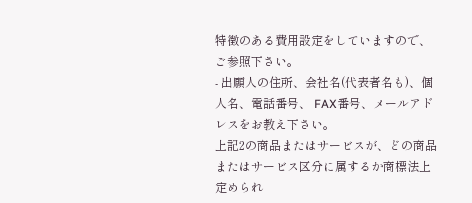特徴のある費用設定をしていますので、ご参照下さい。
- 出願人の住所、会社名(代表者名も)、個人名、電話番号、 FAX番号、メールアドレスをお教え下さい。
上記2の商品またはサービスが、どの商品またはサービス区分に属するか商標法上定められ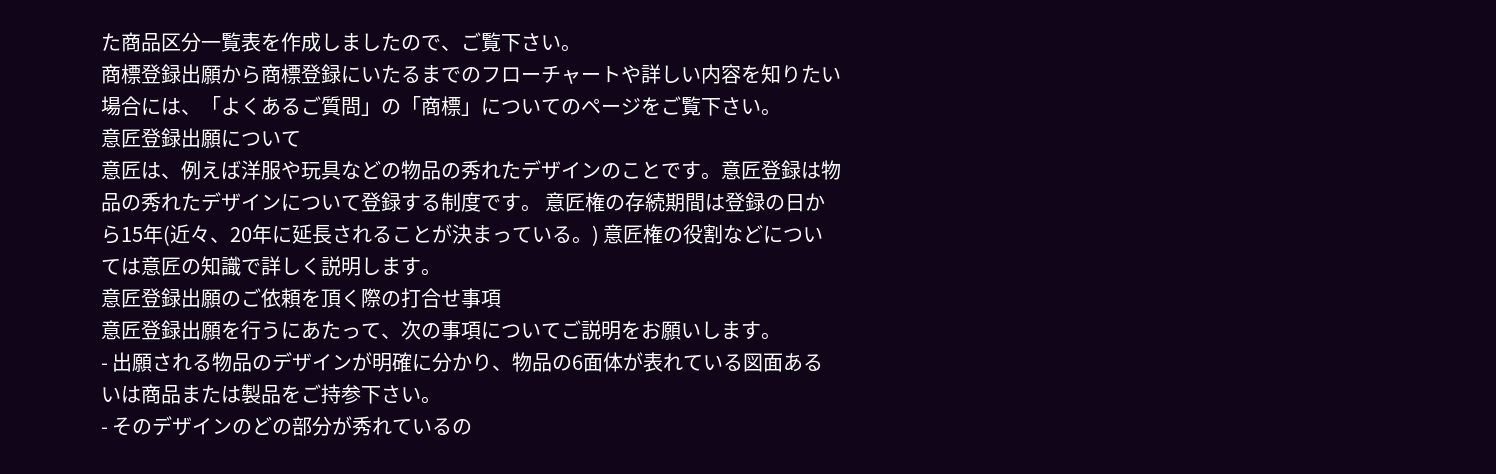た商品区分一覧表を作成しましたので、ご覧下さい。
商標登録出願から商標登録にいたるまでのフローチャートや詳しい内容を知りたい場合には、「よくあるご質問」の「商標」についてのページをご覧下さい。
意匠登録出願について
意匠は、例えば洋服や玩具などの物品の秀れたデザインのことです。意匠登録は物品の秀れたデザインについて登録する制度です。 意匠権の存続期間は登録の日から15年(近々、20年に延長されることが決まっている。) 意匠権の役割などについては意匠の知識で詳しく説明します。
意匠登録出願のご依頼を頂く際の打合せ事項
意匠登録出願を行うにあたって、次の事項についてご説明をお願いします。
- 出願される物品のデザインが明確に分かり、物品の6面体が表れている図面あるいは商品または製品をご持参下さい。
- そのデザインのどの部分が秀れているの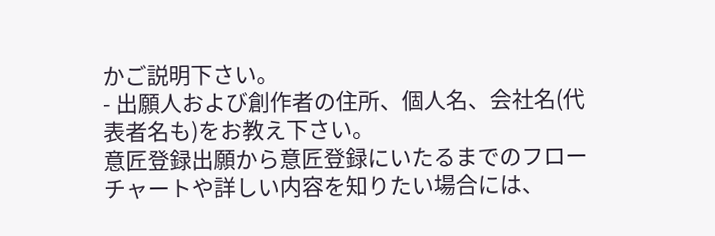かご説明下さい。
- 出願人および創作者の住所、個人名、会社名(代表者名も)をお教え下さい。
意匠登録出願から意匠登録にいたるまでのフローチャートや詳しい内容を知りたい場合には、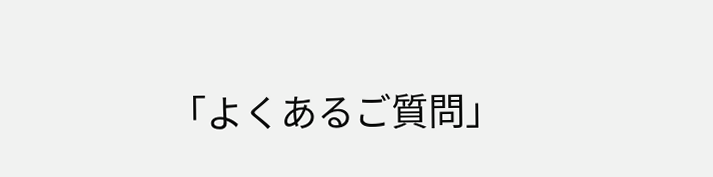「よくあるご質問」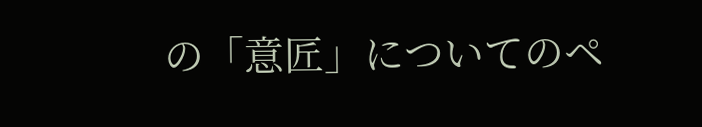の「意匠」についてのペ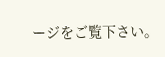ージをご覧下さい。